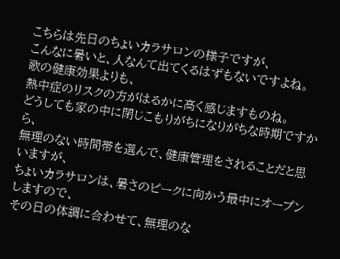こちらは先日のちょいカラサロンの様子ですが、
こんなに暑いと、人なんて出てくるはずもないですよね。
歌の健康効果よりも、
熱中症のリスクの方がはるかに高く感じますものね。
どうしても家の中に閉じこもりがちになりがちな時期ですから、
無理のない時間帯を選んで、健康管理をされることだと思いますが、
ちょいカラサロンは、暑さのピークに向かう最中にオープンしますので、
その日の体調に合わせて、無理のな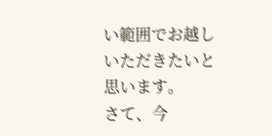い範囲でお越しいただきたいと思います。
さて、今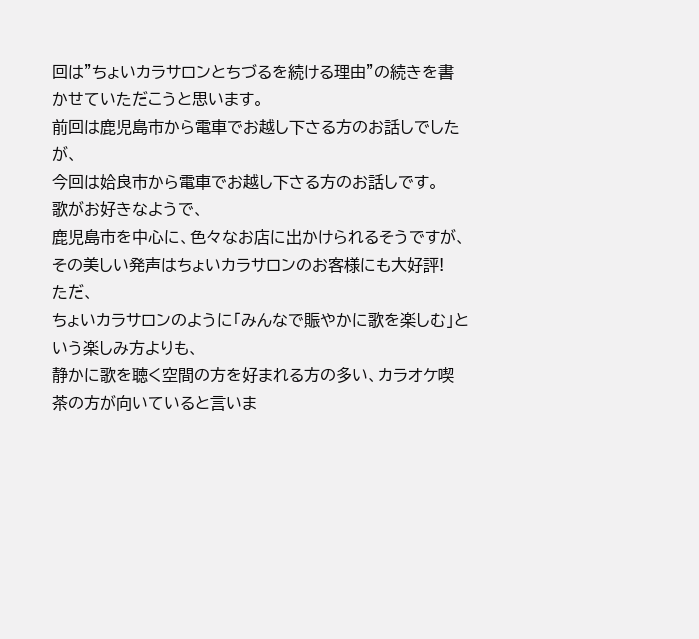回は”ちょいカラサロンとちづるを続ける理由”の続きを書かせていただこうと思います。
前回は鹿児島市から電車でお越し下さる方のお話しでしたが、
今回は姶良市から電車でお越し下さる方のお話しです。
歌がお好きなようで、
鹿児島市を中心に、色々なお店に出かけられるそうですが、
その美しい発声はちょいカラサロンのお客様にも大好評!
ただ、
ちょいカラサロンのように「みんなで賑やかに歌を楽しむ」という楽しみ方よりも、
静かに歌を聴く空間の方を好まれる方の多い、カラオケ喫茶の方が向いていると言いま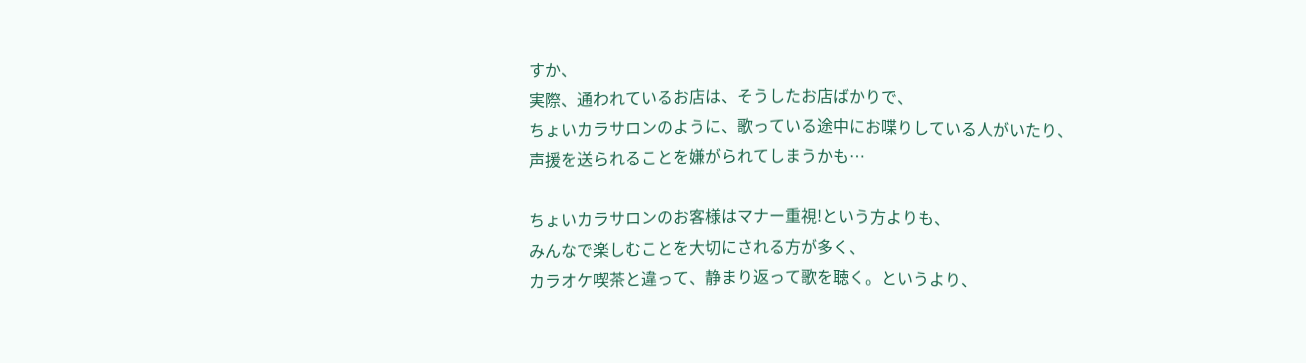すか、
実際、通われているお店は、そうしたお店ばかりで、
ちょいカラサロンのように、歌っている途中にお喋りしている人がいたり、
声援を送られることを嫌がられてしまうかも…

ちょいカラサロンのお客様はマナー重視!という方よりも、
みんなで楽しむことを大切にされる方が多く、
カラオケ喫茶と違って、静まり返って歌を聴く。というより、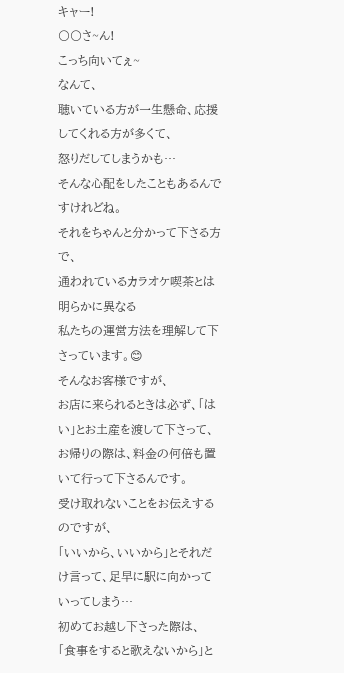キャー!
〇〇さ~ん!
こっち向いてぇ~
なんて、
聴いている方が一生懸命、応援してくれる方が多くて、
怒りだしてしまうかも…
そんな心配をしたこともあるんですけれどね。
それをちゃんと分かって下さる方で、
通われているカラオケ喫茶とは明らかに異なる
私たちの運営方法を理解して下さっています。😊
そんなお客様ですが、
お店に来られるときは必ず、「はい」とお土産を渡して下さって、
お帰りの際は、料金の何倍も置いて行って下さるんです。
受け取れないことをお伝えするのですが、
「いいから、いいから」とそれだけ言って、足早に駅に向かっていってしまう…
初めてお越し下さった際は、
「食事をすると歌えないから」と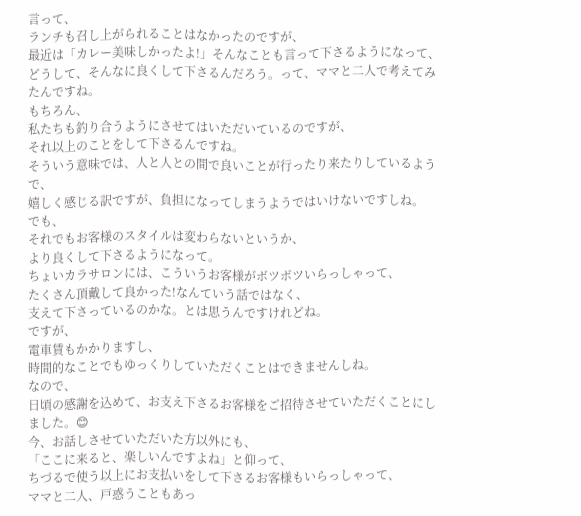言って、
ランチも召し上がられることはなかったのですが、
最近は「カレー美味しかったよ!」そんなことも言って下さるようになって、
どうして、そんなに良くして下さるんだろう。って、ママと二人で考えてみたんですね。
もちろん、
私たちも釣り合うようにさせてはいただいているのですが、
それ以上のことをして下さるんですね。
そういう意味では、人と人との間で良いことが行ったり来たりしているようで、
嬉しく感じる訳ですが、負担になってしまうようではいけないですしね。
でも、
それでもお客様のスタイルは変わらないというか、
より良くして下さるようになって。
ちょいカラサロンには、こういうお客様がボツボツいらっしゃって、
たくさん頂戴して良かった!なんていう話ではなく、
支えて下さっているのかな。とは思うんですけれどね。
ですが、
電車賃もかかりますし、
時間的なことでもゆっくりしていただくことはできませんしね。
なので、
日頃の感謝を込めて、お支え下さるお客様をご招待させていただくことにしました。😊
今、お話しさせていただいた方以外にも、
「ここに来ると、楽しいんですよね」と仰って、
ちづるで使う以上にお支払いをして下さるお客様もいらっしゃって、
ママと二人、戸惑うこともあっ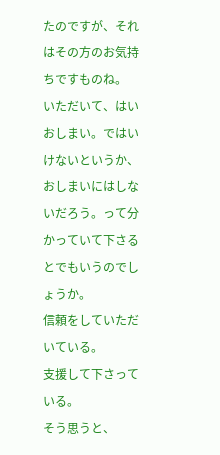たのですが、それはその方のお気持ちですものね。
いただいて、はいおしまい。ではいけないというか、
おしまいにはしないだろう。って分かっていて下さるとでもいうのでしょうか。
信頼をしていただいている。
支援して下さっている。
そう思うと、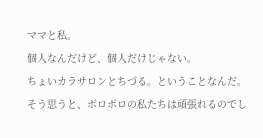ママと私。
個人なんだけど、個人だけじゃない。
ちょいカラサロンとちづる。ということなんだ。
そう思うと、ボロボロの私たちは頑張れるのでし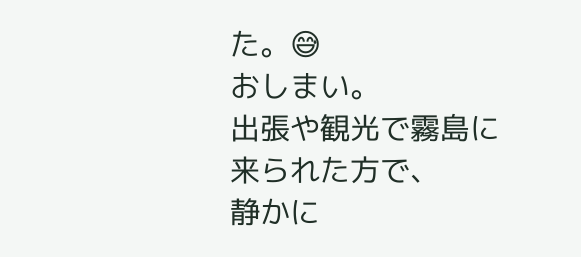た。😅
おしまい。
出張や観光で霧島に来られた方で、
静かに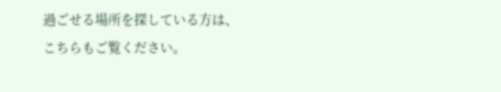過ごせる場所を探している方は、こちらもご覧ください。